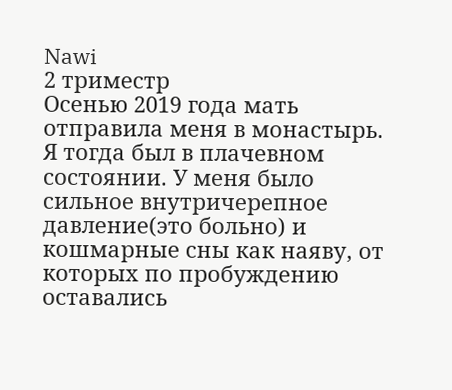Nawi
2 триместр
Осенью 2019 года мать отправила меня в монастырь. Я тогда был в плачевном состоянии. У меня было сильное внутричерепное давление(это больно) и кошмарные сны как наяву, от которых по пробуждению оставались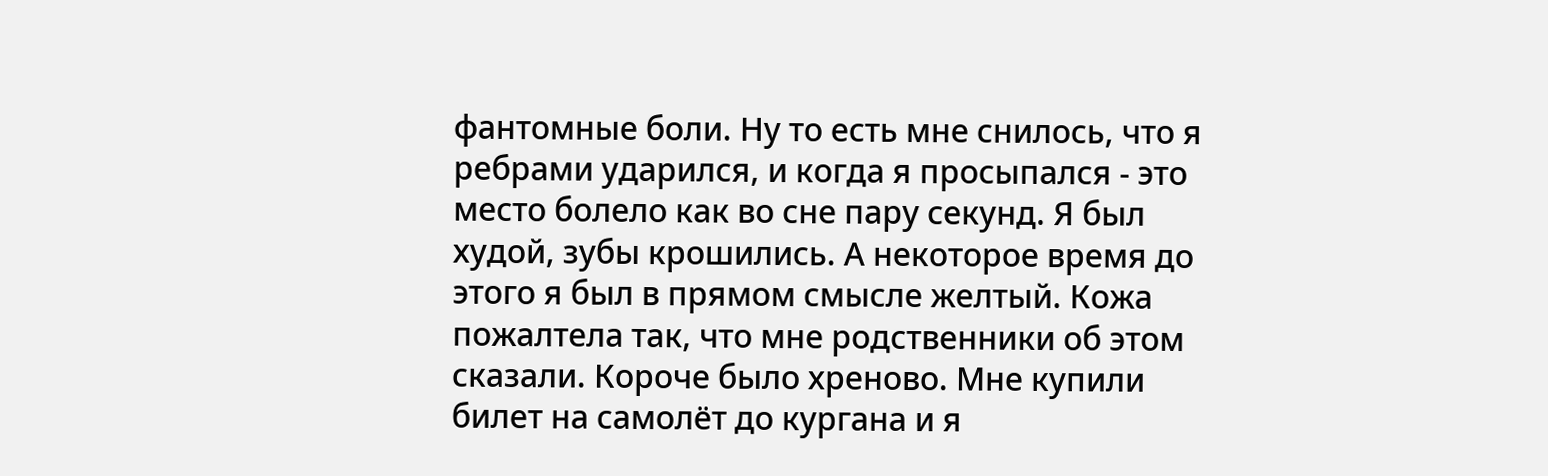фантомные боли. Ну то есть мне снилось, что я ребрами ударился, и когда я просыпался - это место болело как во сне пару секунд. Я был худой, зубы крошились. А некоторое время до этого я был в прямом смысле желтый. Кожа пожалтела так, что мне родственники об этом сказали. Короче было хреново. Мне купили билет на самолёт до кургана и я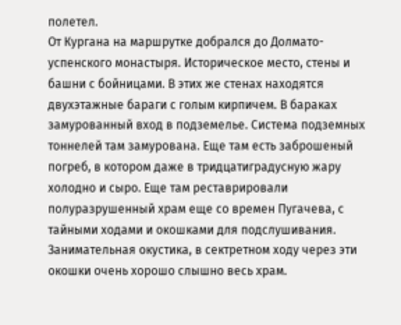полетел.
От Кургана на маршрутке добрался до Долмато-успенского монастыря. Историческое место, стены и башни с бойницами. В этих же стенах находятся двухэтажные бараги с голым кирпичем. В бараках замурованный вход в подземелье. Система подземных тоннелей там замурована. Еще там есть заброшеный погреб, в котором даже в тридцатиградусную жару холодно и сыро. Еще там реставрировали полуразрушенный храм еще со времен Пугачева, с тайными ходами и окошками для подслушивания. Занимательная окустика, в сектретном ходу через эти окошки очень хорошо слышно весь храм.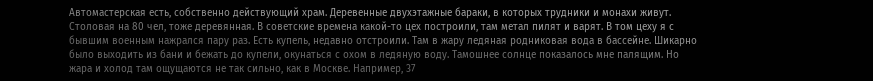Автомастерская есть, собственно действующий храм. Деревенные двухэтажные бараки, в которых трудники и монахи живут. Столовая на 80 чел, тоже деревянная. В советские времена какой-то цех построили, там метал пилят и варят. В том цеху я с бывшим военным нажрался пару раз. Есть купель, недавно отстроили. Там в жару ледяная родниковая вода в бассейне. Шикарно было выходить из бани и бежать до купели, окунаться с охом в ледяную воду. Тамошнее солнце показалось мне палящим. Но жара и холод там ощущаются не так сильно, как в Москве. Например, 37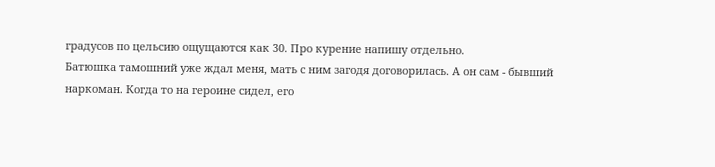градусов по цельсию ощущаются как 30. Про курение напишу отдельно.
Батюшка тамошний уже ждал меня, мать с ним загодя договорилась. А он сам - бывший наркоман. Когда то на героине сидел, его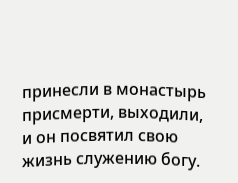принесли в монастырь присмерти, выходили, и он посвятил свою жизнь служению богу.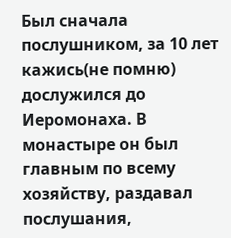Был сначала послушником, за 10 лет кажись(не помню) дослужился до Иеромонаха. В монастыре он был главным по всему хозяйству, раздавал послушания,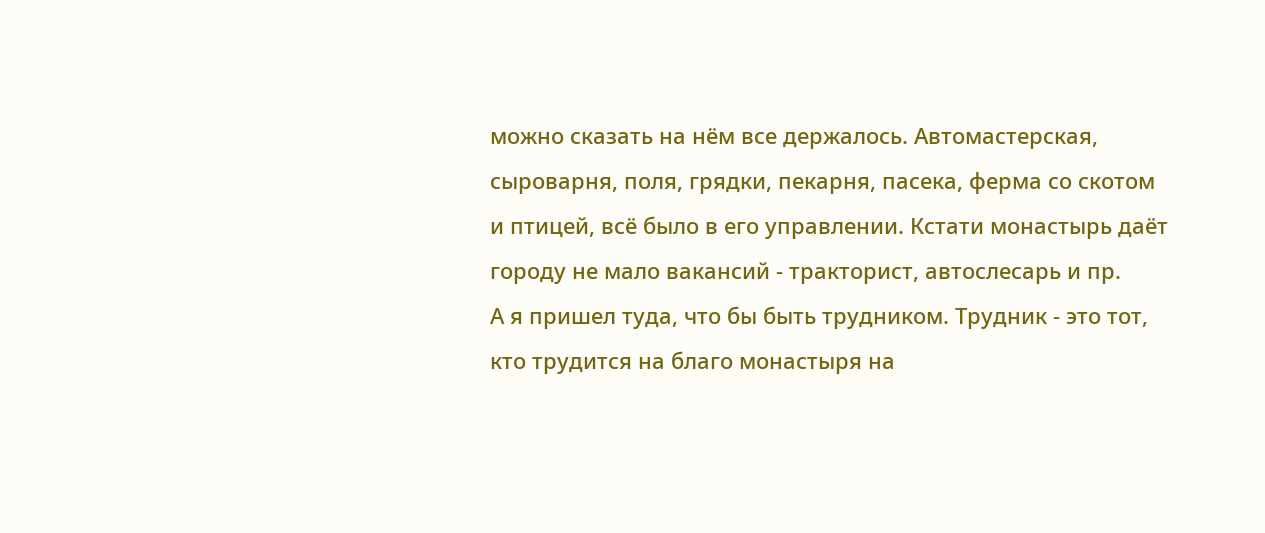можно сказать на нём все держалось. Автомастерская, сыроварня, поля, грядки, пекарня, пасека, ферма со скотом и птицей, всё было в его управлении. Кстати монастырь даёт городу не мало вакансий - тракторист, автослесарь и пр.
А я пришел туда, что бы быть трудником. Трудник - это тот, кто трудится на благо монастыря на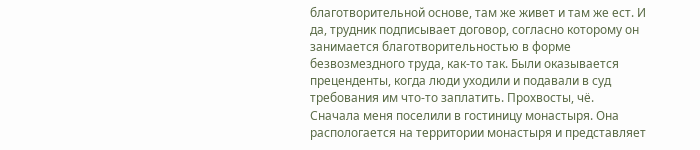благотворительной основе, там же живет и там же ест. И да, трудник подписывает договор, согласно которому он занимается благотворительностью в форме безвозмездного труда, как-то так. Были оказывается преценденты, когда люди уходили и подавали в суд требования им что-то заплатить. Прохвосты, чё.
Сначала меня поселили в гостиницу монастыря. Она распологается на территории монастыря и представляет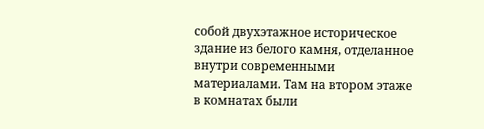собой двухэтажное историческое здание из белого камня, отделанное внутри современными материалами. Там на втором этаже в комнатах были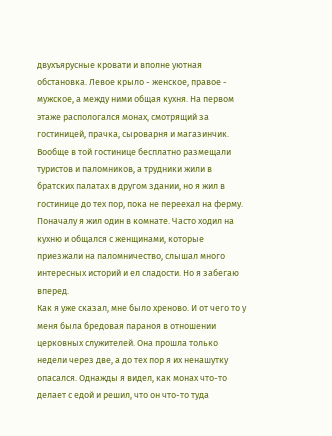двухъярусные кровати и вполне уютная обстановка. Левое крыло - женское, правое - мужское, а между ними общая кухня. На первом этаже распологался монах, смотрящий за гостиницей, прачка, сыроварня и магазинчик. Вообще в той гостинице бесплатно размещали туристов и паломников, а трудники жили в братских палатах в другом здании, но я жил в гостинице до тех пор, пока не переехал на ферму. Поначалу я жил один в комнате. Часто ходил на кухню и общался с женщинами, которые приезжали на паломничество, слышал много интересных историй и ел сладости. Но я забегаю вперед.
Как я уже сказал, мне было хреново. И от чего то у меня была бредовая параноя в отношении церковных служителей. Она прошла только недели через две, а до тех пор я их ненашутку опасался. Однажды я видел, как монах что-то делает с едой и решил, что он что-то туда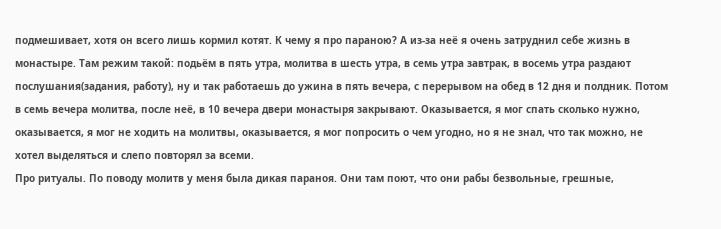подмешивает, хотя он всего лишь кормил котят. К чему я про параною? А из-за неё я очень затруднил себе жизнь в монастыре. Там режим такой: подьём в пять утра, молитва в шесть утра, в семь утра завтрак, в восемь утра раздают послушания(задания, работу), ну и так работаешь до ужина в пять вечера, с перерывом на обед в 12 дня и полдник. Потом в семь вечера молитва, после неё, в 10 вечера двери монастыря закрывают. Оказывается, я мог спать сколько нужно, оказывается, я мог не ходить на молитвы, оказывается, я мог попросить о чем угодно, но я не знал, что так можно, не хотел выделяться и слепо повторял за всеми.
Про ритуалы. По поводу молитв у меня была дикая параноя. Они там поют, что они рабы безвольные, грешные,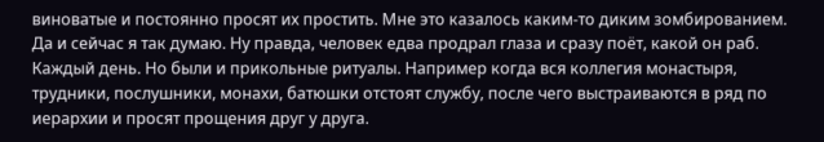виноватые и постоянно просят их простить. Мне это казалось каким-то диким зомбированием. Да и сейчас я так думаю. Ну правда, человек едва продрал глаза и сразу поёт, какой он раб. Каждый день. Но были и прикольные ритуалы. Например когда вся коллегия монастыря, трудники, послушники, монахи, батюшки отстоят службу, после чего выстраиваются в ряд по иерархии и просят прощения друг у друга.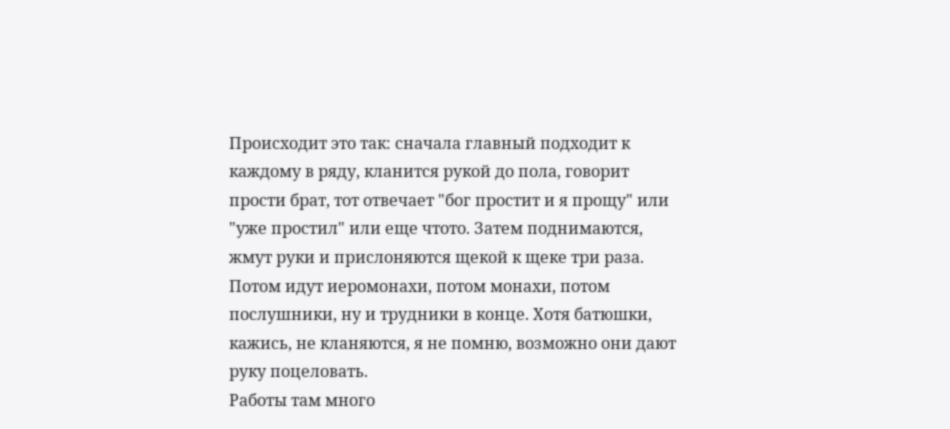Происходит это так: сначала главный подходит к каждому в ряду, кланится рукой до пола, говорит прости брат, тот отвечает "бог простит и я прощу" или "уже простил" или еще чтото. Затем поднимаются, жмут руки и прислоняются щекой к щеке три раза. Потом идут иеромонахи, потом монахи, потом послушники, ну и трудники в конце. Хотя батюшки, кажись, не кланяются, я не помню, возможно они дают руку поцеловать.
Работы там много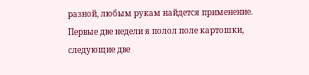разной, любым рукам найдется применение. Первые две недели я полол поле картошки, следующие две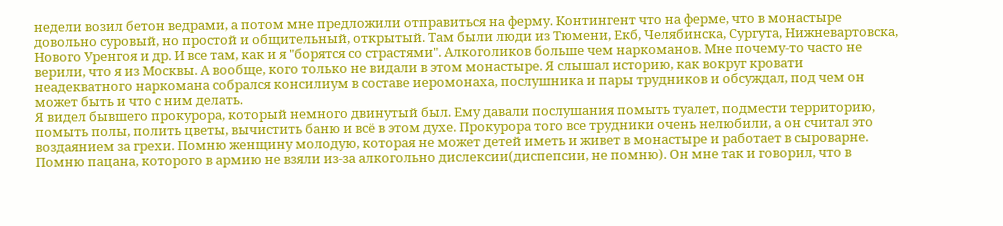недели возил бетон ведрами, а потом мне предложили отправиться на ферму. Контингент что на ферме, что в монастыре довольно суровый, но простой и общительный, открытый. Там были люди из Тюмени, Екб, Челябинска, Сургута, Нижневартовска, Нового Уренгоя и др. И все там, как и я "борятся со страстями". Алкоголиков больше чем наркоманов. Мне почему-то часто не верили, что я из Москвы. А вообще, кого только не видали в этом монастыре. Я слышал историю, как вокруг кровати неадекватного наркомана собрался консилиум в составе иеромонаха, послушника и пары трудников и обсуждал, под чем он может быть и что с ним делать.
Я видел бывшего прокурора, который немного двинутый был. Ему давали послушания помыть туалет, подмести территорию, помыть полы, полить цветы, вычистить баню и всё в этом духе. Прокурора того все трудники очень нелюбили, а он считал это воздаянием за грехи. Помню женщину молодую, которая не может детей иметь и живет в монастыре и работает в сыроварне. Помню пацана, которого в армию не взяли из-за алкогольно дислексии(диспепсии, не помню). Он мне так и говорил, что в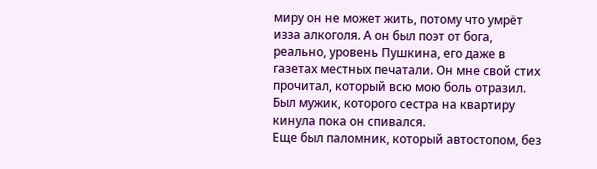миру он не может жить, потому что умрёт изза алкоголя. А он был поэт от бога, реально, уровень Пушкина, его даже в газетах местных печатали. Он мне свой стих прочитал, который всю мою боль отразил. Был мужик, которого сестра на квартиру кинула пока он спивался.
Еще был паломник, который автостопом, без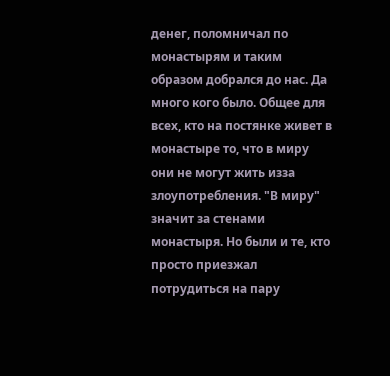денег, поломничал по монастырям и таким образом добрался до нас. Да много кого было. Общее для всех, кто на постянке живет в монастыре то, что в миру они не могут жить изза злоупотребления. "В миру" значит за стенами монастыря. Но были и те, кто просто приезжал потрудиться на пару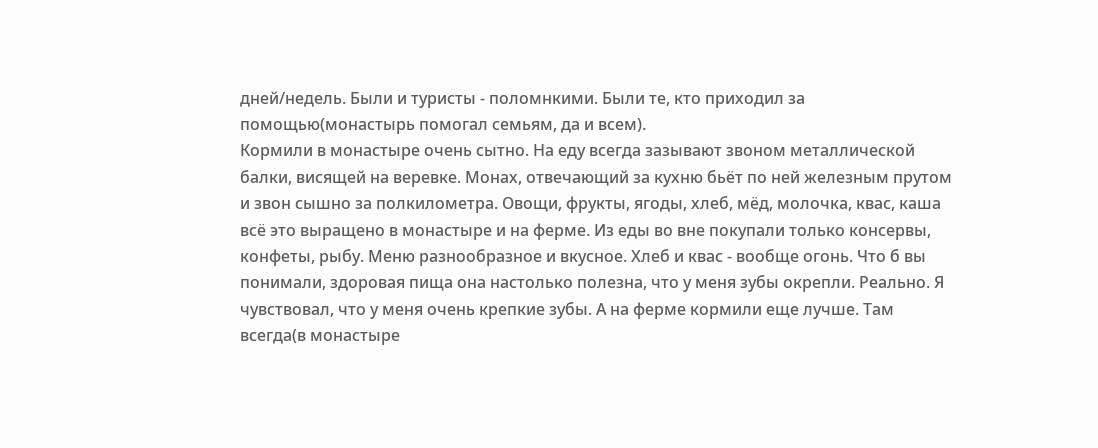дней/недель. Были и туристы - поломнкими. Были те, кто приходил за помощью(монастырь помогал семьям, да и всем).
Кормили в монастыре очень сытно. На еду всегда зазывают звоном металлической балки, висящей на веревке. Монах, отвечающий за кухню бьёт по ней железным прутом и звон сышно за полкилометра. Овощи, фрукты, ягоды, хлеб, мёд, молочка, квас, каша всё это выращено в монастыре и на ферме. Из еды во вне покупали только консервы, конфеты, рыбу. Меню разнообразное и вкусное. Хлеб и квас - вообще огонь. Что б вы понимали, здоровая пища она настолько полезна, что у меня зубы окрепли. Реально. Я чувствовал, что у меня очень крепкие зубы. А на ферме кормили еще лучше. Там всегда(в монастыре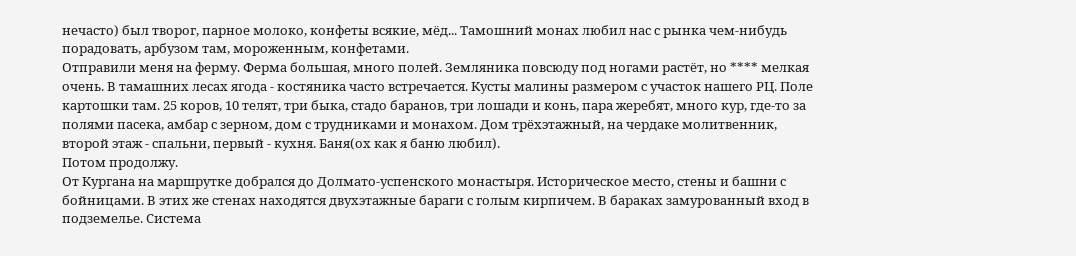нечасто) был творог, парное молоко, конфеты всякие, мёд... Тамошний монах любил нас с рынка чем-нибудь порадовать, арбузом там, мороженным, конфетами.
Отправили меня на ферму. Ферма большая, много полей. Земляника повсюду под ногами растёт, но **** мелкая очень. В тамашних лесах ягода - костяника часто встречается. Кусты малины размером с участок нашего РЦ. Поле картошки там. 25 коров, 10 телят, три быка, стадо баранов, три лошади и конь, пара жеребят, много кур, где-то за полями пасека, амбар с зерном, дом с трудниками и монахом. Дом трёхэтажный, на чердаке молитвенник, второй этаж - спальни, первый - кухня. Баня(ох как я баню любил).
Потом продолжу.
От Кургана на маршрутке добрался до Долмато-успенского монастыря. Историческое место, стены и башни с бойницами. В этих же стенах находятся двухэтажные бараги с голым кирпичем. В бараках замурованный вход в подземелье. Система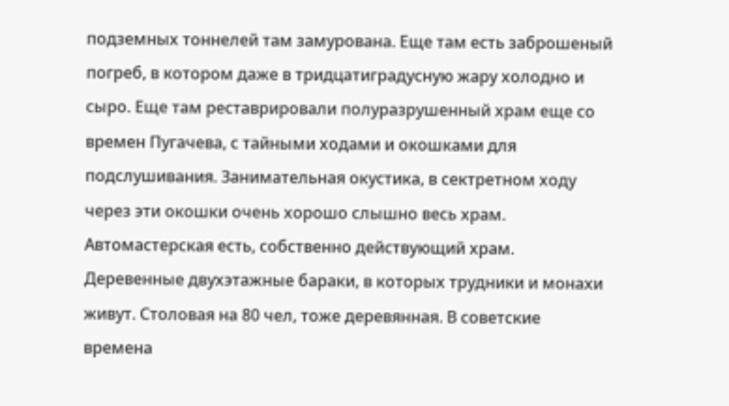подземных тоннелей там замурована. Еще там есть заброшеный погреб, в котором даже в тридцатиградусную жару холодно и сыро. Еще там реставрировали полуразрушенный храм еще со времен Пугачева, с тайными ходами и окошками для подслушивания. Занимательная окустика, в сектретном ходу через эти окошки очень хорошо слышно весь храм. Автомастерская есть, собственно действующий храм. Деревенные двухэтажные бараки, в которых трудники и монахи живут. Столовая на 80 чел, тоже деревянная. В советские времена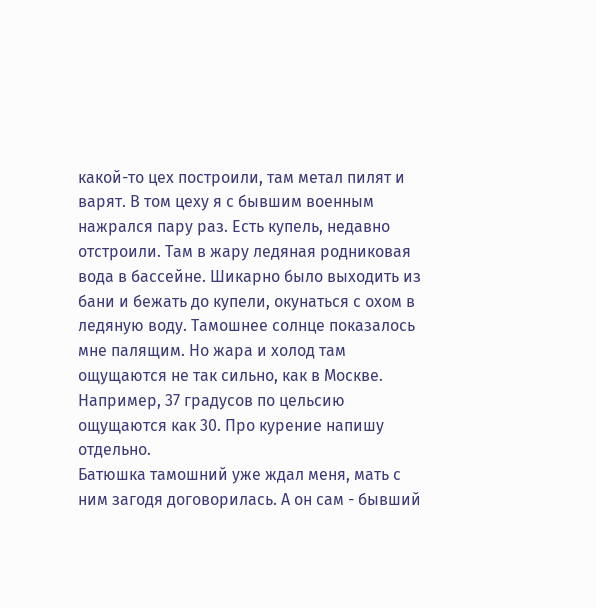какой-то цех построили, там метал пилят и варят. В том цеху я с бывшим военным нажрался пару раз. Есть купель, недавно отстроили. Там в жару ледяная родниковая вода в бассейне. Шикарно было выходить из бани и бежать до купели, окунаться с охом в ледяную воду. Тамошнее солнце показалось мне палящим. Но жара и холод там ощущаются не так сильно, как в Москве. Например, 37 градусов по цельсию ощущаются как 30. Про курение напишу отдельно.
Батюшка тамошний уже ждал меня, мать с ним загодя договорилась. А он сам - бывший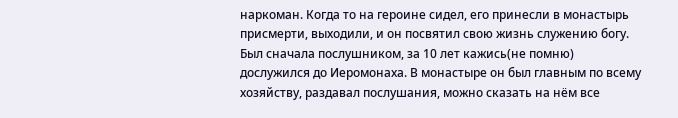наркоман. Когда то на героине сидел, его принесли в монастырь присмерти, выходили, и он посвятил свою жизнь служению богу. Был сначала послушником, за 10 лет кажись(не помню) дослужился до Иеромонаха. В монастыре он был главным по всему хозяйству, раздавал послушания, можно сказать на нём все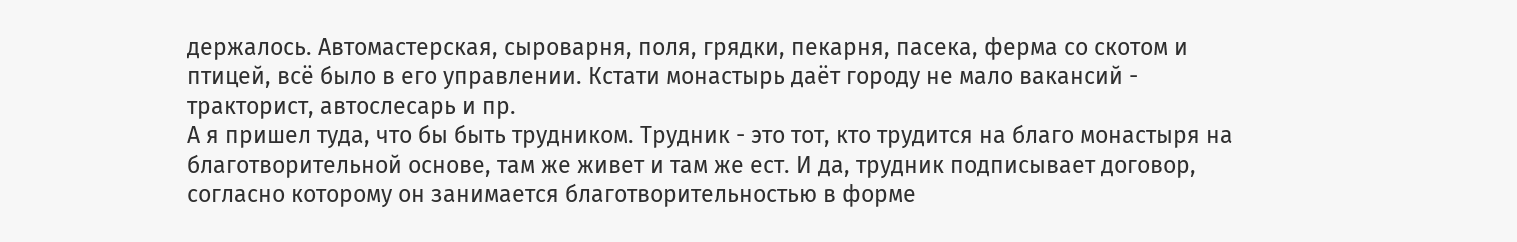держалось. Автомастерская, сыроварня, поля, грядки, пекарня, пасека, ферма со скотом и птицей, всё было в его управлении. Кстати монастырь даёт городу не мало вакансий - тракторист, автослесарь и пр.
А я пришел туда, что бы быть трудником. Трудник - это тот, кто трудится на благо монастыря на благотворительной основе, там же живет и там же ест. И да, трудник подписывает договор, согласно которому он занимается благотворительностью в форме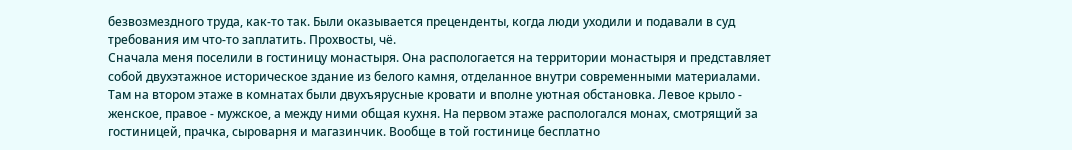безвозмездного труда, как-то так. Были оказывается преценденты, когда люди уходили и подавали в суд требования им что-то заплатить. Прохвосты, чё.
Сначала меня поселили в гостиницу монастыря. Она распологается на территории монастыря и представляет собой двухэтажное историческое здание из белого камня, отделанное внутри современными материалами. Там на втором этаже в комнатах были двухъярусные кровати и вполне уютная обстановка. Левое крыло - женское, правое - мужское, а между ними общая кухня. На первом этаже распологался монах, смотрящий за гостиницей, прачка, сыроварня и магазинчик. Вообще в той гостинице бесплатно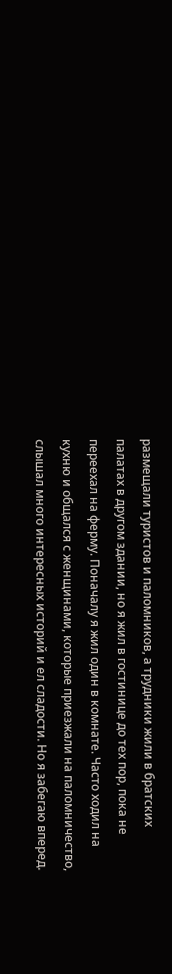размещали туристов и паломников, а трудники жили в братских палатах в другом здании, но я жил в гостинице до тех пор, пока не переехал на ферму. Поначалу я жил один в комнате. Часто ходил на кухню и общался с женщинами, которые приезжали на паломничество, слышал много интересных историй и ел сладости. Но я забегаю вперед.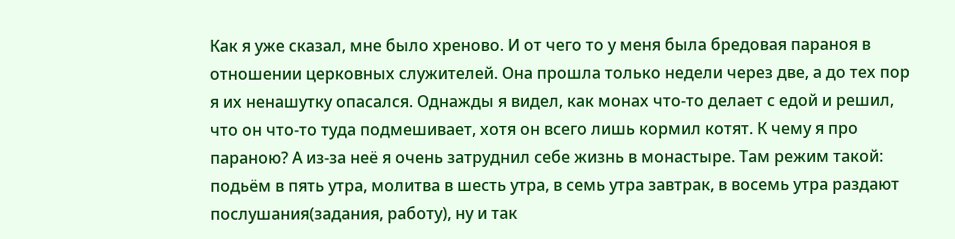Как я уже сказал, мне было хреново. И от чего то у меня была бредовая параноя в отношении церковных служителей. Она прошла только недели через две, а до тех пор я их ненашутку опасался. Однажды я видел, как монах что-то делает с едой и решил, что он что-то туда подмешивает, хотя он всего лишь кормил котят. К чему я про параною? А из-за неё я очень затруднил себе жизнь в монастыре. Там режим такой: подьём в пять утра, молитва в шесть утра, в семь утра завтрак, в восемь утра раздают послушания(задания, работу), ну и так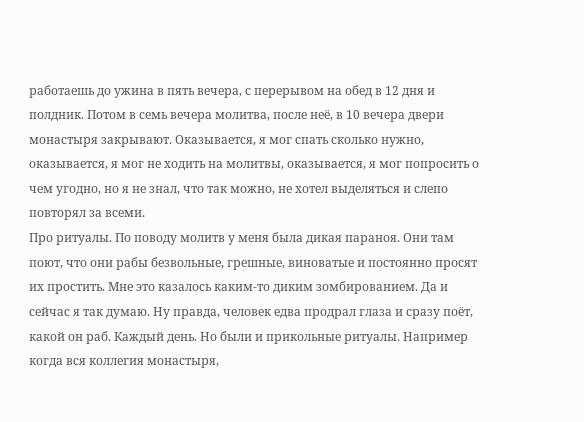работаешь до ужина в пять вечера, с перерывом на обед в 12 дня и полдник. Потом в семь вечера молитва, после неё, в 10 вечера двери монастыря закрывают. Оказывается, я мог спать сколько нужно, оказывается, я мог не ходить на молитвы, оказывается, я мог попросить о чем угодно, но я не знал, что так можно, не хотел выделяться и слепо повторял за всеми.
Про ритуалы. По поводу молитв у меня была дикая параноя. Они там поют, что они рабы безвольные, грешные, виноватые и постоянно просят их простить. Мне это казалось каким-то диким зомбированием. Да и сейчас я так думаю. Ну правда, человек едва продрал глаза и сразу поёт, какой он раб. Каждый день. Но были и прикольные ритуалы. Например когда вся коллегия монастыря,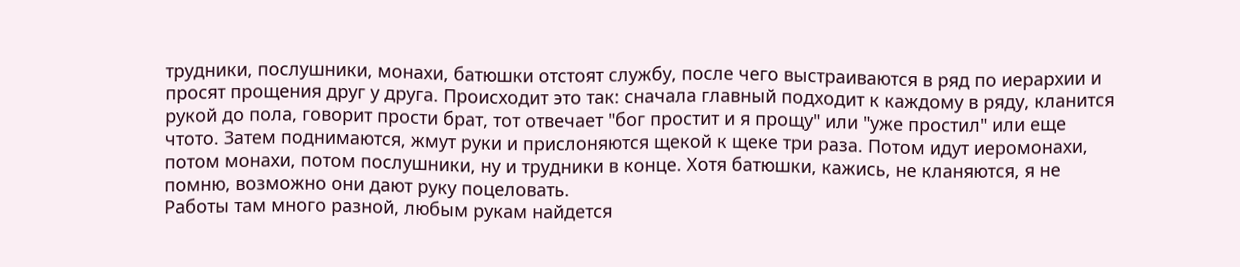трудники, послушники, монахи, батюшки отстоят службу, после чего выстраиваются в ряд по иерархии и просят прощения друг у друга. Происходит это так: сначала главный подходит к каждому в ряду, кланится рукой до пола, говорит прости брат, тот отвечает "бог простит и я прощу" или "уже простил" или еще чтото. Затем поднимаются, жмут руки и прислоняются щекой к щеке три раза. Потом идут иеромонахи, потом монахи, потом послушники, ну и трудники в конце. Хотя батюшки, кажись, не кланяются, я не помню, возможно они дают руку поцеловать.
Работы там много разной, любым рукам найдется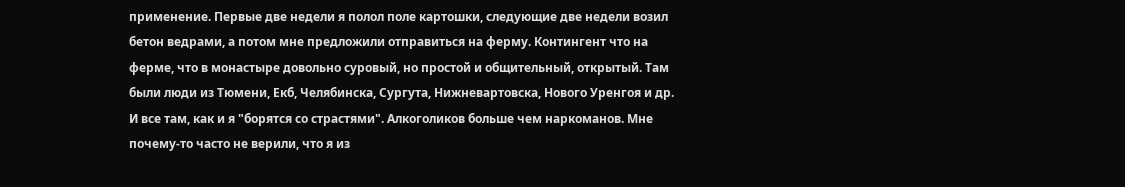применение. Первые две недели я полол поле картошки, следующие две недели возил бетон ведрами, а потом мне предложили отправиться на ферму. Контингент что на ферме, что в монастыре довольно суровый, но простой и общительный, открытый. Там были люди из Тюмени, Екб, Челябинска, Сургута, Нижневартовска, Нового Уренгоя и др. И все там, как и я "борятся со страстями". Алкоголиков больше чем наркоманов. Мне почему-то часто не верили, что я из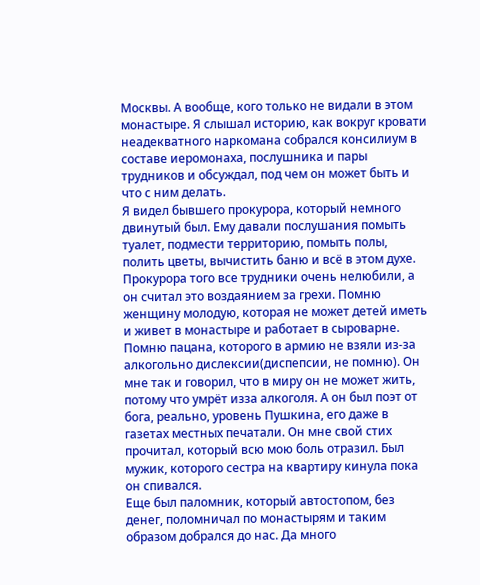Москвы. А вообще, кого только не видали в этом монастыре. Я слышал историю, как вокруг кровати неадекватного наркомана собрался консилиум в составе иеромонаха, послушника и пары трудников и обсуждал, под чем он может быть и что с ним делать.
Я видел бывшего прокурора, который немного двинутый был. Ему давали послушания помыть туалет, подмести территорию, помыть полы, полить цветы, вычистить баню и всё в этом духе. Прокурора того все трудники очень нелюбили, а он считал это воздаянием за грехи. Помню женщину молодую, которая не может детей иметь и живет в монастыре и работает в сыроварне. Помню пацана, которого в армию не взяли из-за алкогольно дислексии(диспепсии, не помню). Он мне так и говорил, что в миру он не может жить, потому что умрёт изза алкоголя. А он был поэт от бога, реально, уровень Пушкина, его даже в газетах местных печатали. Он мне свой стих прочитал, который всю мою боль отразил. Был мужик, которого сестра на квартиру кинула пока он спивался.
Еще был паломник, который автостопом, без денег, поломничал по монастырям и таким образом добрался до нас. Да много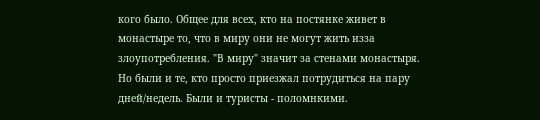кого было. Общее для всех, кто на постянке живет в монастыре то, что в миру они не могут жить изза злоупотребления. "В миру" значит за стенами монастыря. Но были и те, кто просто приезжал потрудиться на пару дней/недель. Были и туристы - поломнкими.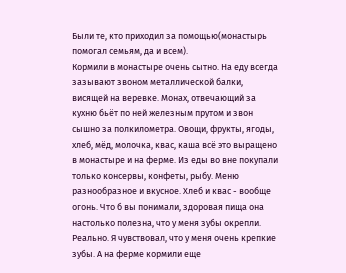Были те, кто приходил за помощью(монастырь помогал семьям, да и всем).
Кормили в монастыре очень сытно. На еду всегда зазывают звоном металлической балки, висящей на веревке. Монах, отвечающий за кухню бьёт по ней железным прутом и звон сышно за полкилометра. Овощи, фрукты, ягоды, хлеб, мёд, молочка, квас, каша всё это выращено в монастыре и на ферме. Из еды во вне покупали только консервы, конфеты, рыбу. Меню разнообразное и вкусное. Хлеб и квас - вообще огонь. Что б вы понимали, здоровая пища она настолько полезна, что у меня зубы окрепли. Реально. Я чувствовал, что у меня очень крепкие зубы. А на ферме кормили еще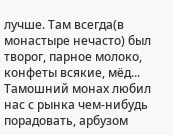лучше. Там всегда(в монастыре нечасто) был творог, парное молоко, конфеты всякие, мёд... Тамошний монах любил нас с рынка чем-нибудь порадовать, арбузом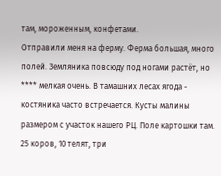там, мороженным, конфетами.
Отправили меня на ферму. Ферма большая, много полей. Земляника повсюду под ногами растёт, но **** мелкая очень. В тамашних лесах ягода - костяника часто встречается. Кусты малины размером с участок нашего РЦ. Поле картошки там. 25 коров, 10 телят, три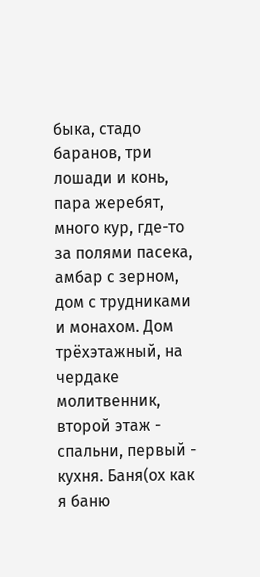быка, стадо баранов, три лошади и конь, пара жеребят, много кур, где-то за полями пасека, амбар с зерном, дом с трудниками и монахом. Дом трёхэтажный, на чердаке молитвенник, второй этаж - спальни, первый - кухня. Баня(ох как я баню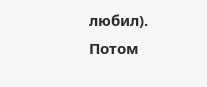любил).
Потом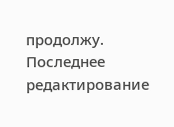продолжу.
Последнее редактирование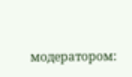модератором: